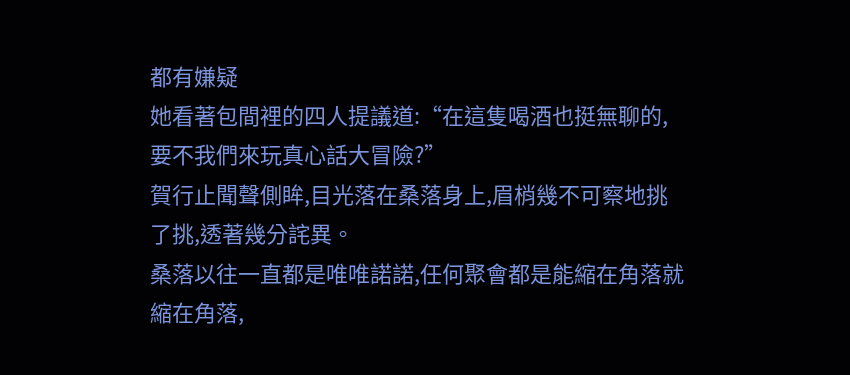都有嫌疑
她看著包間裡的四人提議道:“在這隻喝酒也挺無聊的,要不我們來玩真心話大冒險?”
賀行止聞聲側眸,目光落在桑落身上,眉梢幾不可察地挑了挑,透著幾分詫異。
桑落以往一直都是唯唯諾諾,任何聚會都是能縮在角落就縮在角落,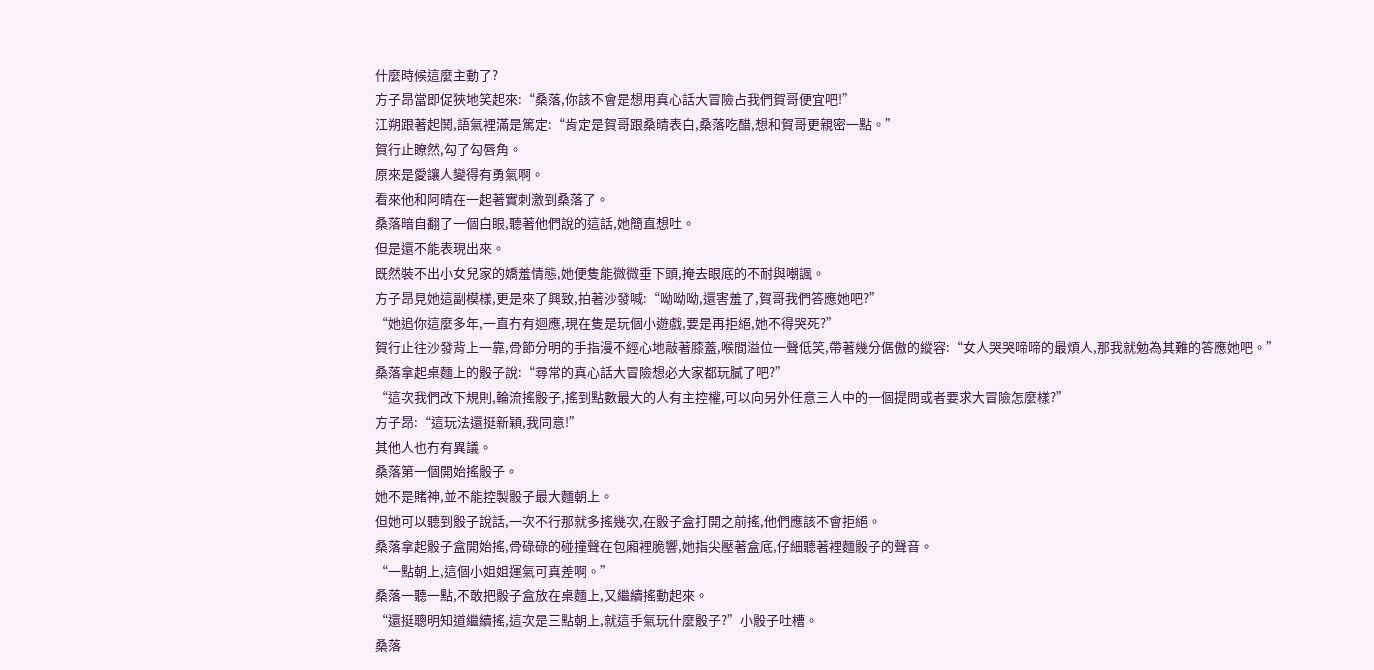什麼時候這麼主動了?
方子昂當即促狹地笑起來:“桑落,你該不會是想用真心話大冒險占我們賀哥便宜吧!”
江朔跟著起鬨,語氣裡滿是篤定:“肯定是賀哥跟桑晴表白,桑落吃醋,想和賀哥更親密一點。”
賀行止瞭然,勾了勾唇角。
原來是愛讓人變得有勇氣啊。
看來他和阿晴在一起著實刺激到桑落了。
桑落暗自翻了一個白眼,聽著他們說的這話,她簡直想吐。
但是還不能表現出來。
既然裝不出小女兒家的嬌羞情態,她便隻能微微垂下頭,掩去眼底的不耐與嘲諷。
方子昂見她這副模樣,更是來了興致,拍著沙發喊:“呦呦呦,還害羞了,賀哥我們答應她吧?”
“她追你這麼多年,一直冇有迴應,現在隻是玩個小遊戲,要是再拒絕,她不得哭死?”
賀行止往沙發背上一靠,骨節分明的手指漫不經心地敲著膝蓋,喉間溢位一聲低笑,帶著幾分倨傲的縱容:“女人哭哭啼啼的最煩人,那我就勉為其難的答應她吧。”
桑落拿起桌麵上的骰子說:“尋常的真心話大冒險想必大家都玩膩了吧?”
“這次我們改下規則,輪流搖骰子,搖到點數最大的人有主控權,可以向另外任意三人中的一個提問或者要求大冒險怎麼樣?”
方子昂:“這玩法還挺新穎,我同意!”
其他人也冇有異議。
桑落第一個開始搖骰子。
她不是賭神,並不能控製骰子最大麵朝上。
但她可以聽到骰子說話,一次不行那就多搖幾次,在骰子盒打開之前搖,他們應該不會拒絕。
桑落拿起骰子盒開始搖,骨碌碌的碰撞聲在包廂裡脆響,她指尖壓著盒底,仔細聽著裡麵骰子的聲音。
“一點朝上,這個小姐姐運氣可真差啊。”
桑落一聽一點,不敢把骰子盒放在桌麵上,又繼續搖動起來。
“還挺聰明知道繼續搖,這次是三點朝上,就這手氣玩什麼骰子?”小骰子吐槽。
桑落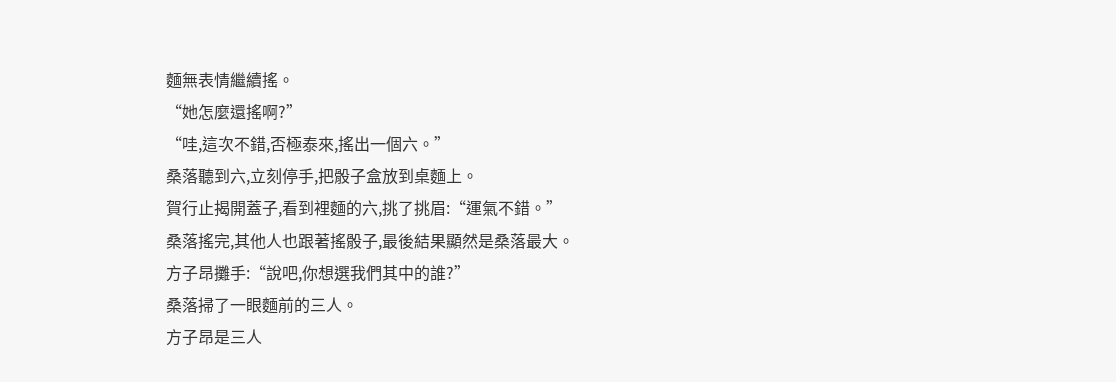麵無表情繼續搖。
“她怎麼還搖啊?”
“哇,這次不錯,否極泰來,搖出一個六。”
桑落聽到六,立刻停手,把骰子盒放到桌麵上。
賀行止揭開蓋子,看到裡麵的六,挑了挑眉:“運氣不錯。”
桑落搖完,其他人也跟著搖骰子,最後結果顯然是桑落最大。
方子昂攤手:“說吧,你想選我們其中的誰?”
桑落掃了一眼麵前的三人。
方子昂是三人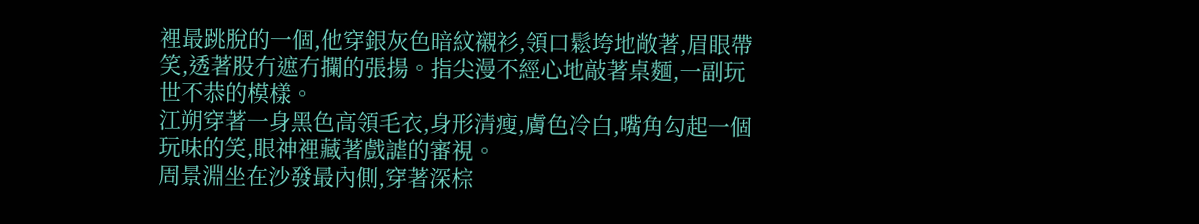裡最跳脫的一個,他穿銀灰色暗紋襯衫,領口鬆垮地敞著,眉眼帶笑,透著股冇遮冇攔的張揚。指尖漫不經心地敲著桌麵,一副玩世不恭的模樣。
江朔穿著一身黑色高領毛衣,身形清瘦,膚色冷白,嘴角勾起一個玩味的笑,眼神裡藏著戲謔的審視。
周景淵坐在沙發最內側,穿著深棕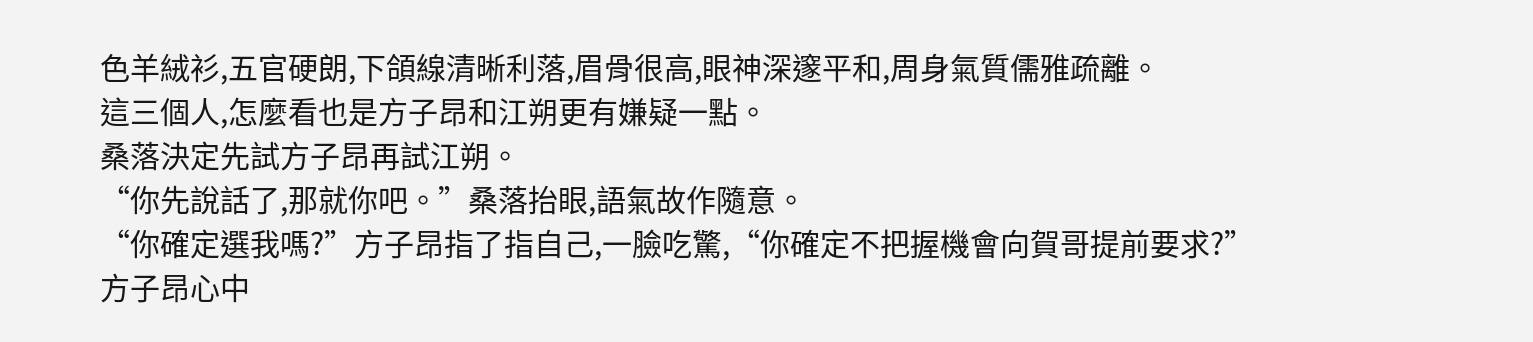色羊絨衫,五官硬朗,下頜線清晰利落,眉骨很高,眼神深邃平和,周身氣質儒雅疏離。
這三個人,怎麼看也是方子昂和江朔更有嫌疑一點。
桑落決定先試方子昂再試江朔。
“你先說話了,那就你吧。”桑落抬眼,語氣故作隨意。
“你確定選我嗎?”方子昂指了指自己,一臉吃驚,“你確定不把握機會向賀哥提前要求?”
方子昂心中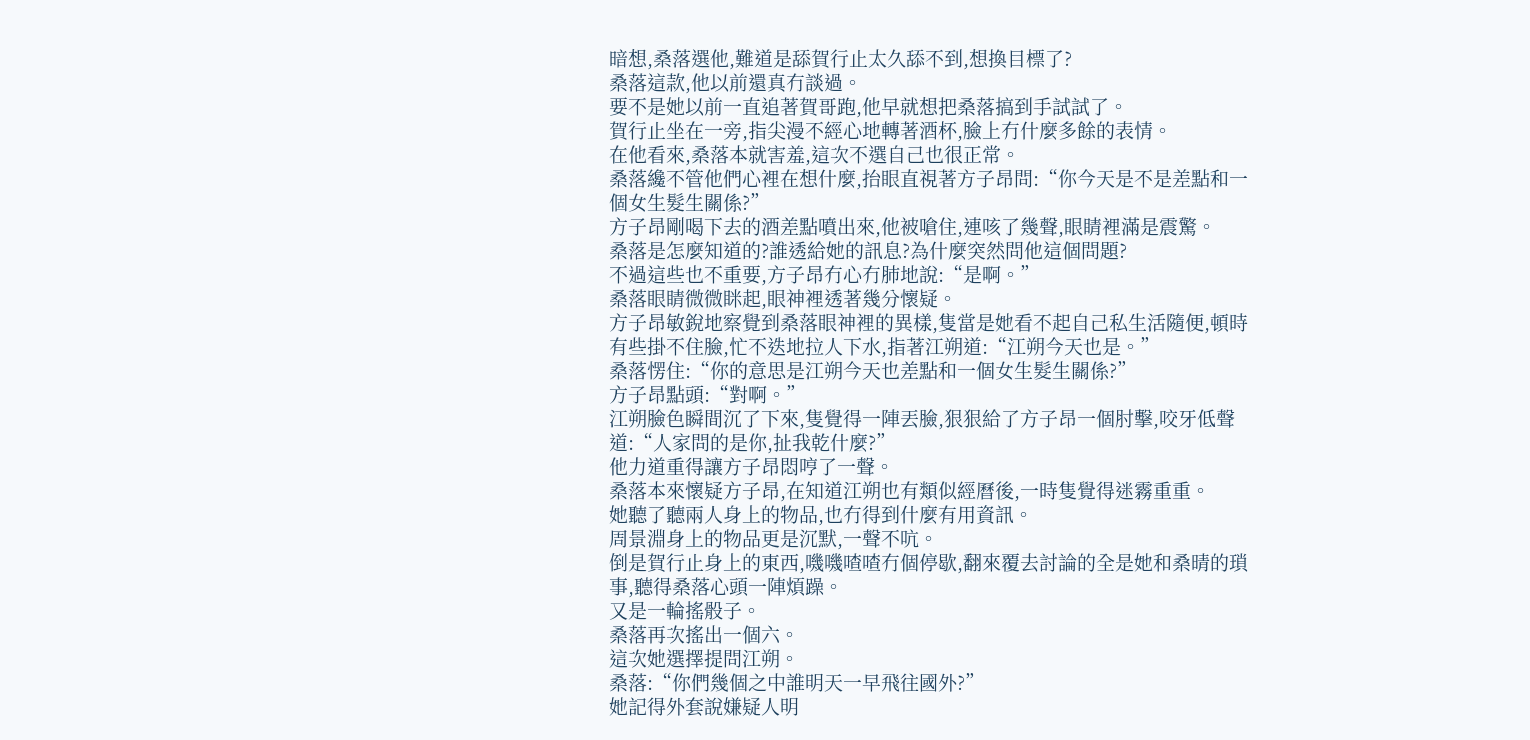暗想,桑落選他,難道是舔賀行止太久舔不到,想換目標了?
桑落這款,他以前還真冇談過。
要不是她以前一直追著賀哥跑,他早就想把桑落搞到手試試了。
賀行止坐在一旁,指尖漫不經心地轉著酒杯,臉上冇什麼多餘的表情。
在他看來,桑落本就害羞,這次不選自己也很正常。
桑落纔不管他們心裡在想什麼,抬眼直視著方子昂問:“你今天是不是差點和一個女生髮生關係?”
方子昂剛喝下去的酒差點噴出來,他被嗆住,連咳了幾聲,眼睛裡滿是震驚。
桑落是怎麼知道的?誰透給她的訊息?為什麼突然問他這個問題?
不過這些也不重要,方子昂冇心冇肺地說:“是啊。”
桑落眼睛微微眯起,眼神裡透著幾分懷疑。
方子昂敏銳地察覺到桑落眼神裡的異樣,隻當是她看不起自己私生活隨便,頓時有些掛不住臉,忙不迭地拉人下水,指著江朔道:“江朔今天也是。”
桑落愣住:“你的意思是江朔今天也差點和一個女生髮生關係?”
方子昂點頭:“對啊。”
江朔臉色瞬間沉了下來,隻覺得一陣丟臉,狠狠給了方子昂一個肘擊,咬牙低聲道:“人家問的是你,扯我乾什麼?”
他力道重得讓方子昂悶哼了一聲。
桑落本來懷疑方子昂,在知道江朔也有類似經曆後,一時隻覺得迷霧重重。
她聽了聽兩人身上的物品,也冇得到什麼有用資訊。
周景淵身上的物品更是沉默,一聲不吭。
倒是賀行止身上的東西,嘰嘰喳喳冇個停歇,翻來覆去討論的全是她和桑晴的瑣事,聽得桑落心頭一陣煩躁。
又是一輪搖骰子。
桑落再次搖出一個六。
這次她選擇提問江朔。
桑落:“你們幾個之中誰明天一早飛往國外?”
她記得外套說嫌疑人明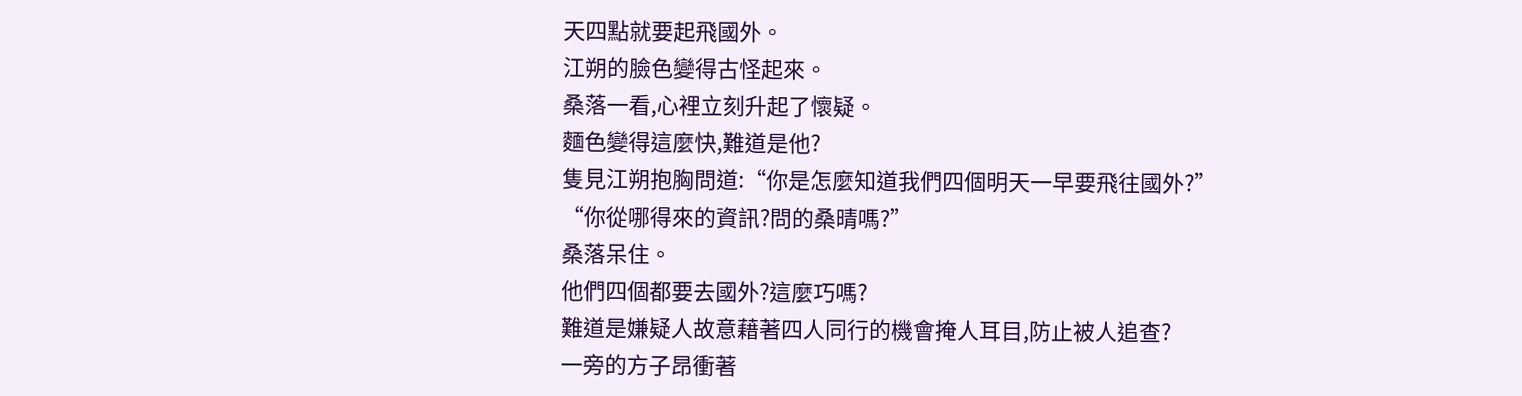天四點就要起飛國外。
江朔的臉色變得古怪起來。
桑落一看,心裡立刻升起了懷疑。
麵色變得這麼快,難道是他?
隻見江朔抱胸問道:“你是怎麼知道我們四個明天一早要飛往國外?”
“你從哪得來的資訊?問的桑晴嗎?”
桑落呆住。
他們四個都要去國外?這麼巧嗎?
難道是嫌疑人故意藉著四人同行的機會掩人耳目,防止被人追查?
一旁的方子昂衝著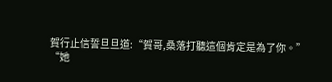賀行止信誓旦旦道:“賀哥,桑落打聽這個肯定是為了你。”
“她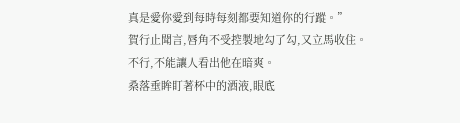真是愛你愛到每時每刻都要知道你的行蹤。”
賀行止聞言,唇角不受控製地勾了勾,又立馬收住。
不行,不能讓人看出他在暗爽。
桑落垂眸盯著杯中的酒液,眼底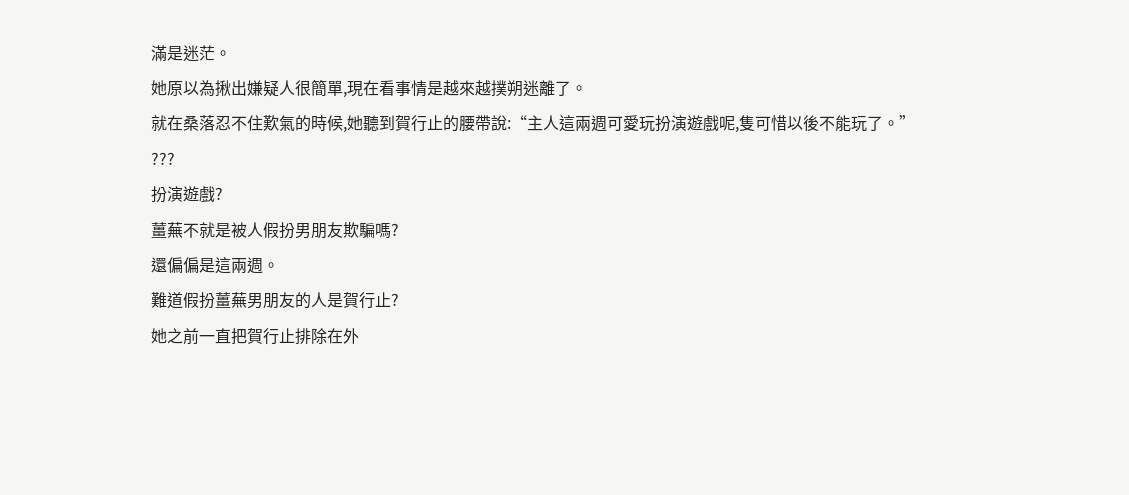滿是迷茫。
她原以為揪出嫌疑人很簡單,現在看事情是越來越撲朔迷離了。
就在桑落忍不住歎氣的時候,她聽到賀行止的腰帶說:“主人這兩週可愛玩扮演遊戲呢,隻可惜以後不能玩了。”
???
扮演遊戲?
薑蕪不就是被人假扮男朋友欺騙嗎?
還偏偏是這兩週。
難道假扮薑蕪男朋友的人是賀行止?
她之前一直把賀行止排除在外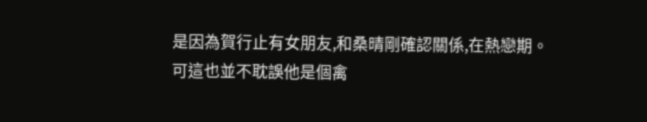是因為賀行止有女朋友,和桑晴剛確認關係,在熱戀期。
可這也並不耽誤他是個禽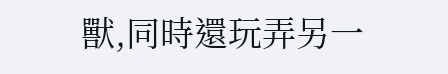獸,同時還玩弄另一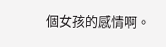個女孩的感情啊。